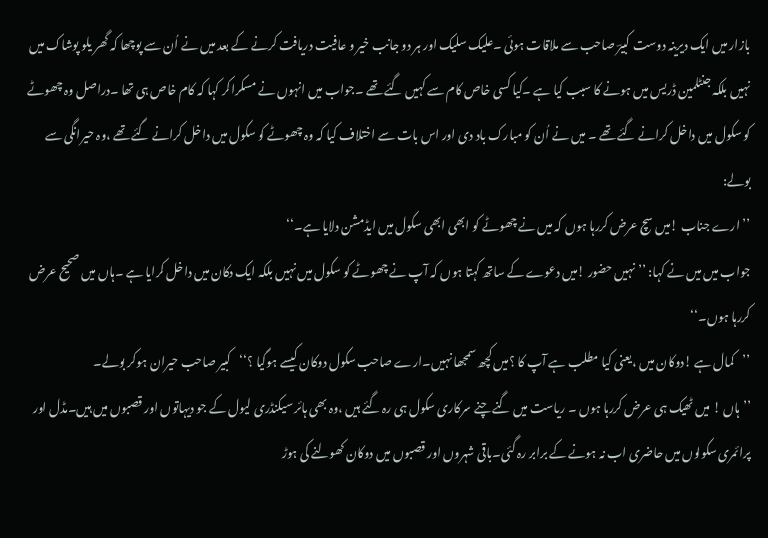بازار میں ایک دیرینہ دوست کبیرؔ صاحب سے ملاقات ہوئی ۔علیک سلیک اور ہر دو جانب خیر و عافیت دریافت کرنے کے بعد میں نے اُن سے پوچھا کہ گھر یلو پوشاک میں نہیں بلکہ جنٹلمین ڈریس میں ہونے کا سبب کیا ہے ۔کیا کسی خاص کام سے کہیں گئے تھے ۔جواب میں انہوں نے مسکراکر کہا کہ کام خاص ہی تھا ۔دراصل وہ چھوٹے کو سکول میں داخل کرانے گئے تھے ۔ میں نے اُن کو مبارک باد دی اور اس بات سے اختلاف کیا کہ وہ چھوٹے کو سکول میں داخل کرانے گئے تھے ،وہ حیرانگی سے بولے:
’’ارے جناب !میں سچ عرض کررہا ہوں کہ میں نے چھوٹے کو ابھی ابھی سکول میں ایڈمشن دلایا ہے۔‘‘
جواب میں میں نے کہا: ’’نہیں حضور !میں دعوے کے ساتھ کہتا ہوں کہ آپ نے چھوٹے کو سکول میں نہیں بلکہ ایک دکان میں داخل کرایا ہے ۔ہاں میں صحیح عرض کررہا ہوں۔‘‘
’’کمال ہے !دوکان میں ،یعنی کیا مطلب ہے آپ کا ؟میں کچھ سمجھا نہیں۔ارے صاحب سکول دوکان کیسے ہوگیا ؟‘‘کبیر صاحب حیران ہوکر بولے۔
’’ہاں ! میں ٹھیک ہی عرض کررہا ہوں ۔ ریاست میں گنے چنے سرکاری سکول ہی رہ گئے ہیں ،وہ بھی ہائر سیکنڈری لیول کے جو دیہاتوں اور قصبوں میں ہیں۔مڈل اور پرائمری سکولوں میں حاضری اب نہ ہونے کے برابر رہ گئی۔باقی شہروں اور قصبوں میں دوکان کھولنے کی ہوڑ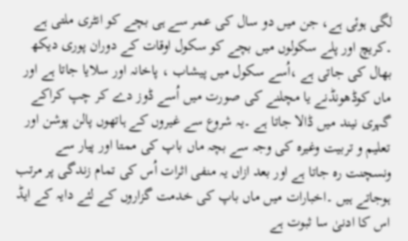لگی ہوئی ہے، جن میں دو سال کی عمر سے ہی بچے کو انٹری ملتی ہے ۔کریچ اور پلے سکولوں میں بچے کو سکول اوقات کے دوران پوری دیکھ بھال کی جاتی ہے ،اُسے سکول میں پیشاب ، پاخانہ اور سلایا جاتا ہے اور ماں کوڈھونڈنے یا مچلنے کی صورت میں اُسے ڈوز دے کر چپ کراکے گہری نیند میں ڈالا جاتا ہے ۔یہ شروع سے غیروں کے ہاتھوں پالن پوشن اور تعلیم و تربیت وغیرہ کی وجہ سے بچہ ماں باپ کی ممتا اور پیار سے ونسچنت رہ جاتا ہے اور بعد ازاں یہ منفی اثرات اُس کی تمام زندگی پر مرتب ہوجاتے ہیں ۔اخبارات میں ماں باپ کی خدمت گزاروں کے لئے دایہ کے ایڈ اس کا ادنیٰ سا ثبوت ہے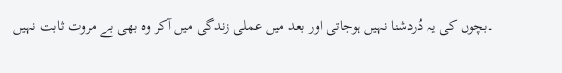۔بچوں کی یہ دُردشنا نہیں ہوجاتی اور بعد میں عملی زندگی میں آکر وہ بھی بے مروت ثابت نہیں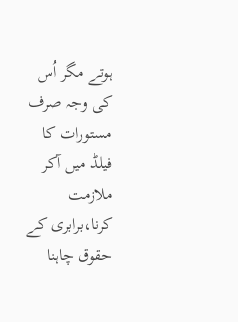ہوتے مگر اُس کی وجہ صرف مستورات کا فیلڈ میں آکر ملازمت کرنا،برابری کے حقوق چاہنا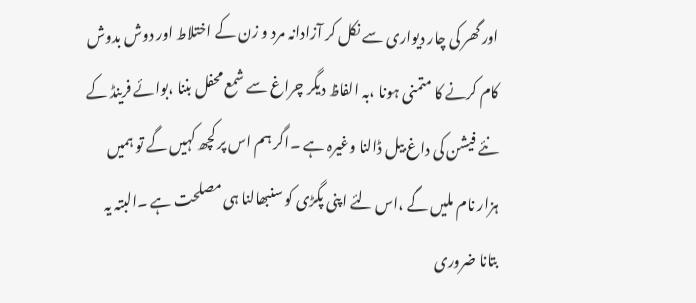اور گھر کی چار دیواری سے نکل کر آزادانہ مرد و زن کے اختلاط اور دوش بدوش کام کرنے کا متمنی ہونا ،بہ الفاظ دیگر چراغ سے شمع محفل بننا ،بوائے فرینڈ کے نئے فیشن کی داغ بیل ڈالنا وغیرہ ہے ۔اگر ہم اس پر کچھ کہیں گے تو ہمیں ہزار نام ملیں گے ،اس لئے اپنی پگڑی کو سنبھالنا ہی مصلحت ہے ۔البتہ یہ بتانا ضروری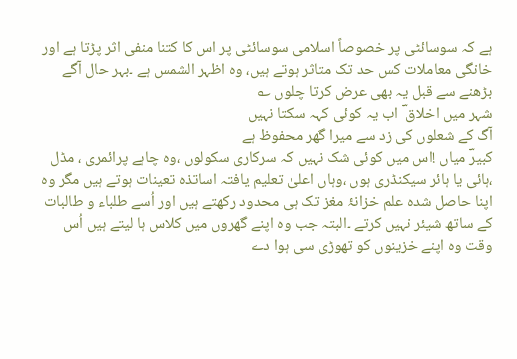ہے کہ سوسائٹی پر خصوصاً اسلامی سوسائٹی پر اس کا کتنا منفی اثر پڑتا ہے اور خانگی معاملات کس حد تک متاثر ہوتے ہیں، وہ اظہر الشمس ہے ۔بہر حال آگے بڑھنے سے قبل یہ بھی عرض کرتا چلوں ؎
شہر میں اخلاق ؔ اب یہ کوئی کہہ سکتا نہیں
آگ کے شعلوں کی زد سے میرا گھر محفوظ ہے
کبیرؔ میاں !اس میں کوئی شک نہیں کہ سرکاری سکولوں ،وہ چاہے پرائمری ، مڈل ،ہائی یا ہائر سیکنڈری ہوں ،وہاں اعلیٰ تعلیم یافتہ اساتذہ تعینات ہوتے ہیں مگر وہ اپنا حاصل شدہ علم خزانۂ مغز تک ہی محدود رکھتے ہیں اور اُسے طلباء و طالبات کے ساتھ شیئر نہیں کرتے ۔البتہ جب وہ اپنے گھروں میں کلاس ہا لیتے ہیں اُس وقت وہ اپنے خزینوں کو تھوڑی سی ہوا دے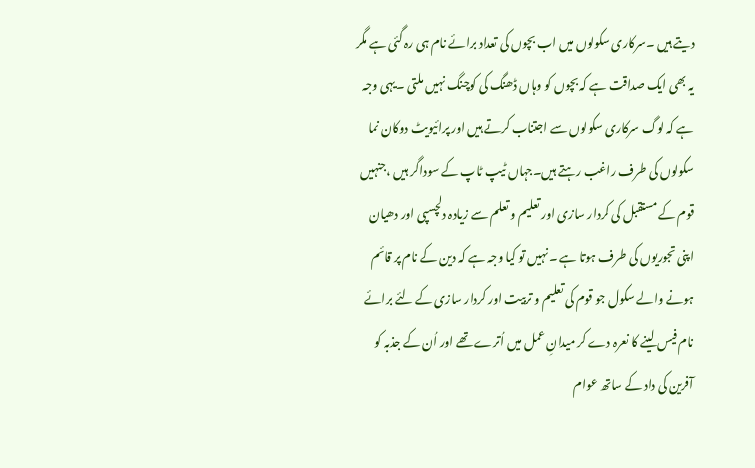دیتے ہیں ۔سرکاری سکولوں میں اب بچوں کی تعداد برائے نام ہی رہ گئی ہے مگر یہ بھی ایک صداقت ہے کہ بچوں کو وہاں ڈھنگ کی کوچنگ نہیں ملتی ۔یہی وجہ ہے کہ لوگ سرکاری سکولوں سے اجتناب کرتے ہیں اور پرائیویٹ دوکان نما سکولوں کی طرف راغب رہتے ہیں۔جہاں ٹیپ ٹاپ کے سوداگر ہیں ،جنہیں قوم کے مستقبل کی کردار سازی اور تعلیم و تعلم سے زیادہ دلچسپی اور دھیان اپنی تجوریوں کی طرف ہوتا ہے ۔نہیں تو کیا وجہ ہے کہ دین کے نام پر قائم ہونے والے سکول جو قوم کی تعلیم و تربیت اور کردار سازی کے لئے برائے نام فیس لینے کا نعرہ دے کر میدانِ عمل میں اُترے تھے اور اُن کے جذبہ کو آفرین کی داد کے ساتھ عوام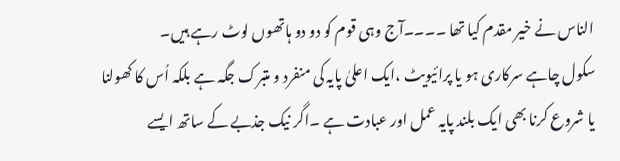الناس نے خیر مقدم کیا تھا ۔۔۔۔آج وہی قوم کو دو دو ہاتھوں لوٹ رہے ہیں۔
سکول چاہے سرکاری ہو یا پرائیویٹ ،ایک اعلیٰ پایہ کی منفرد و متبرک جگہ ہے بلکہ اُس کا کھولنا یا شروع کرنا بھی ایک بلند پایہ عمل اور عبادت ہے ۔اگر نیک جذبے کے ساتھ ایسے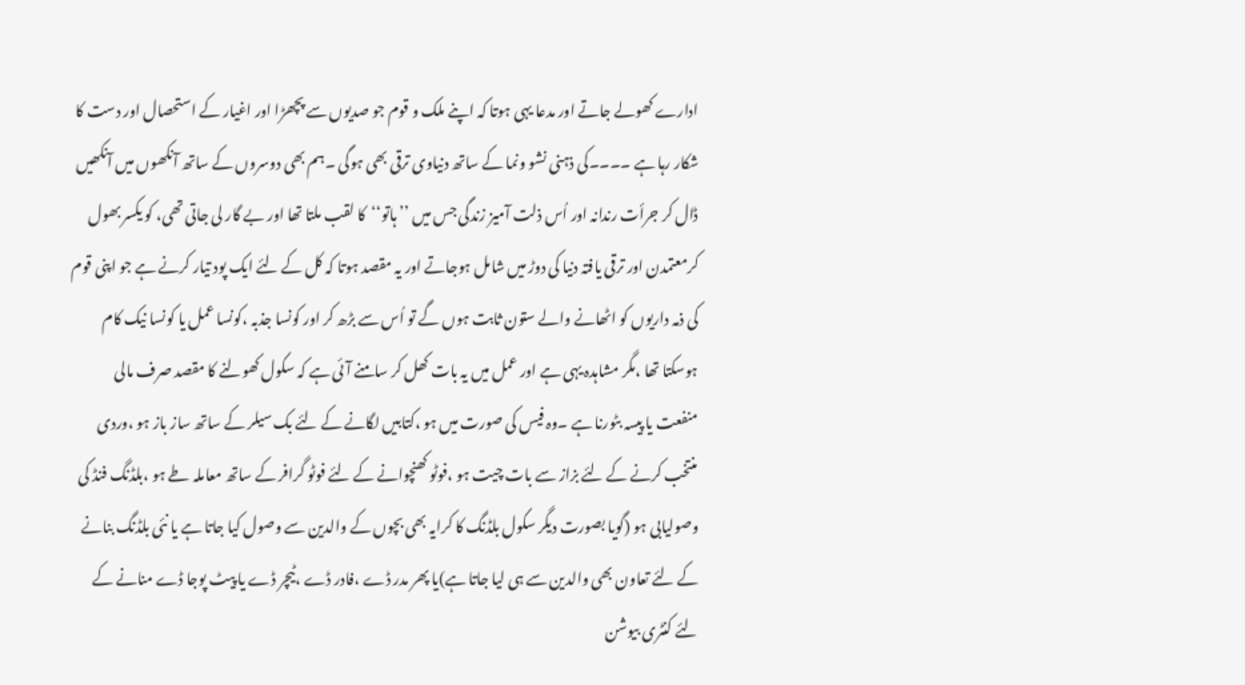ادارے کھولے جاتے اور مدعا یہی ہوتا کہ اپنے ملک و قوم جو صدیوں سے پچھڑا اور اغیار کے استحصال اور دست کا شکار رہا ہے ۔۔۔۔کی ذہنی نشو ونما کے ساتھ دنیاوی ترقی بھی ہوگی ۔ہم بھی دوسروں کے ساتھ آنکھوں میں آنکھیں ڈال کر جرأت رندانہ اور اُس ذلت آمیز زندگی جس میں ’’ہاتو‘‘کا لقب ملتا تھا اور بے گار لی جاتی تھی، کو یکسر بھول کرمعتمدن اور ترقی یافتہ دنیا کی دوڑ میں شامل ہوجاتے اور یہ مقصد ہوتا کہ کل کے لئے ایک پود تیار کرنے ہے جو اپنی قوم کی ذمہ داریوں کو اٹھانے والے ستون ثابت ہوں گے تو اُس سے بڑھ کر اور کونسا جذبہ ،کونسا عمل یا کونسا نیک کام ہوسکتا تھا ،مگر مشاہدہ یہی ہے اور عمل میں یہ بات کھل کر سامنے آئی ہے کہ سکول کھولنے کا مقصد صرف مالی منفعت یا پیسہ بٹورنا ہے ۔وہ فیس کی صورت میں ہو ،کتابیں لگانے کے لئے بک سیلر کے ساتھ ساز باز ہو ،وردی منتخب کرنے کے لئے بزاز سے بات چیت ہو ،فوٹو کھنچوانے کے لئے فوٹو گرافر کے ساتھ معاملہ طے ہو ،بلڈنگ فنڈ کی وصولیابی ہو (گویا بصورت دیگر سکول بلڈنگ کا کرایہ بھی بچوں کے والدین سے وصول کیا جاتا ہے یا نئی بلڈنگ بنانے کے لئے تعاون بھی والدین سے ہی لیا جاتا ہے)یا پھر مدر ڈے ،فادر ڈے ،ٹیچر ڈے یا پیٹ پوجا ڈے منانے کے لئے کنٹری بیوشن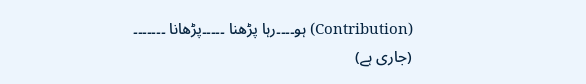(Contribution) ہو۔۔۔۔رہا پڑھنا ۔۔۔۔۔پڑھانا ۔۔۔۔۔۔۔
(جاری ہے)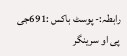رابطہ:- پوسٹ باکس :691جی پی او سرینگر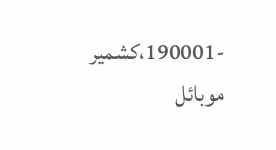-190001،کشمیر
موبائل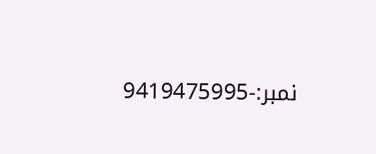نمبر:-9419475995